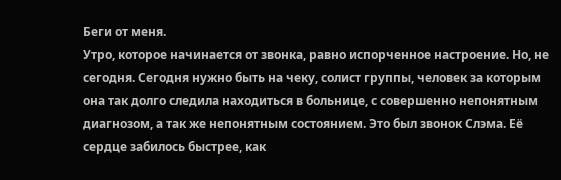Беги от меня.
Утро, которое начинается от звонка, равно испорченное настроение. Но, не сегодня. Сегодня нужно быть на чеку, солист группы, человек за которым она так долго следила находиться в больнице, с совершенно непонятным диагнозом, а так же непонятным состоянием. Это был звонок Слэма. Её сердце забилось быстрее, как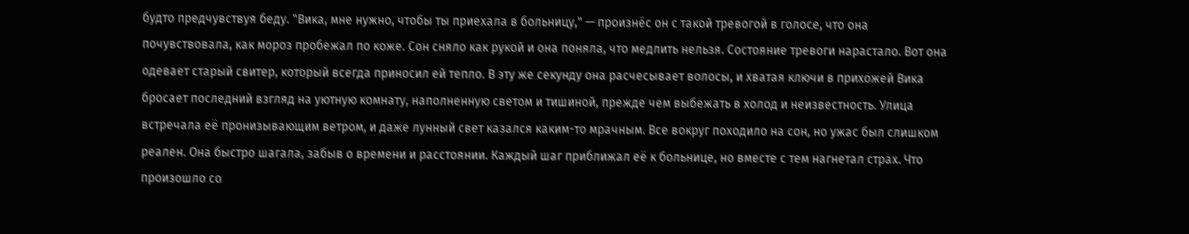будто предчувствуя беду. "Вика, мне нужно, чтобы ты приехала в больницу," — произнёс он с такой тревогой в голосе, что она почувствовала, как мороз пробежал по коже. Сон сняло как рукой и она поняла, что медлить нельзя. Состояние тревоги нарастало. Вот она одевает старый свитер, который всегда приносил ей тепло. В эту же секунду она расчесывает волосы, и хватая ключи в прихожей Вика бросает последний взгляд на уютную комнату, наполненную светом и тишиной, прежде чем выбежать в холод и неизвестность. Улица встречала её пронизывающим ветром, и даже лунный свет казался каким-то мрачным. Все вокруг походило на сон, но ужас был слишком реален. Она быстро шагала, забыв о времени и расстоянии. Каждый шаг приближал её к больнице, но вместе с тем нагнетал страх. Что произошло со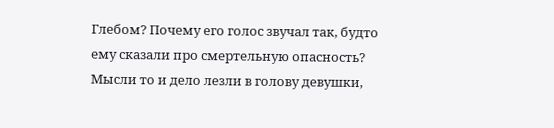Глебом? Почему его голос звучал так, будто ему сказали про смертельную опасность? Мысли то и дело лезли в голову девушки,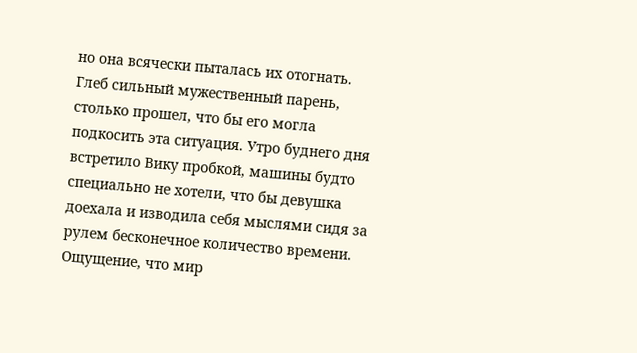но она всячески пыталась их отогнать. Глеб сильный мужественный парень, столько прошел, что бы его могла подкосить эта ситуация. Утро буднего дня встретило Вику пробкой, машины будто специально не хотели, что бы девушка доехала и изводила себя мыслями сидя за рулем бесконечное количество времени. Ощущение, что мир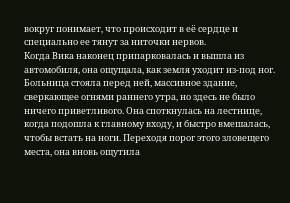вокруг понимает, что происходит в её сердце и специально ее тянут за ниточки нервов.
Когда Вика наконец припарковалась и вышла из автомобиля, она ощущала, как земля уходит из-под ног. Больница стояла перед ней, массивное здание, сверкающее огнями раннего утра, но здесь не было ничего приветливого. Она споткнулась на лестнице, когда подошла к главному входу, и быстро вмешалась, чтобы встать на ноги. Переходя порог этого зловещего места, она вновь ощутила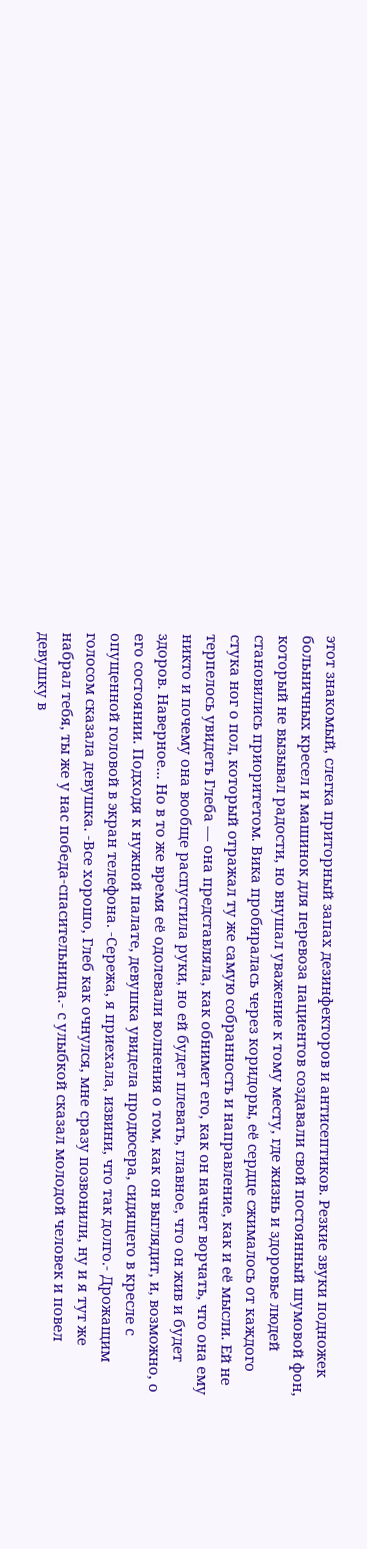этот знакомый, слегка приторный запах дезинфекторов и антисептиков. Резкие звуки подножек больничных кресел и машинок для перевоза пациентов создавали свой постоянный шумовой фон, который не вызывал радости, но внушал уважение к тому месту, где жизнь и здоровье людей становились приоритетом. Вика пробиралась через коридоры, её сердце сжималось от каждого стука ног о пол, который отражал ту же самую собранность и направление, как и её мысли. Ей не терпелось увидеть Глеба — она представляла, как обнимет его, как он начнет ворчать, что она ему никто и почему она вообще распустила руки, но ей будет плевать, главное, что он жив и будет здоров. Наверное... Но в то же время её одолевали волнения о том, как он выглядит, и, возможно, о его состоянии. Подходя к нужной палате, девушка увидела продюсера, сидящего в кресле с опущенной головой в экран телефона. -Сережа, я приехала, извини, что так долго.- Дрожащим голосом сказала девушка. -Все хорошо, Глеб как очнулся, мне сразу позвонили, ну и я тут же набрал тебя, ты же у нас победа-спасительница.- с улыбкой сказал молодой человек и повел девушку в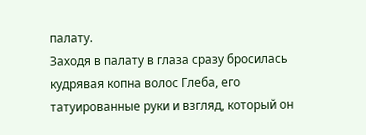палату.
Заходя в палату в глаза сразу бросилась кудрявая копна волос Глеба, его татуированные руки и взгляд, который он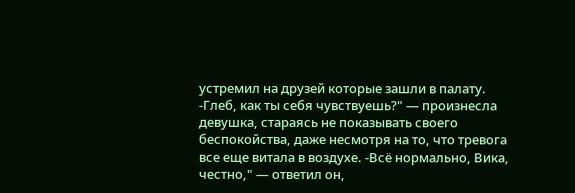устремил на друзей которые зашли в палату. -Глеб, как ты себя чувствуешь?" — произнесла девушка, стараясь не показывать своего беспокойства, даже несмотря на то, что тревога все еще витала в воздухе. -Всё нормально, Вика, честно," — ответил он,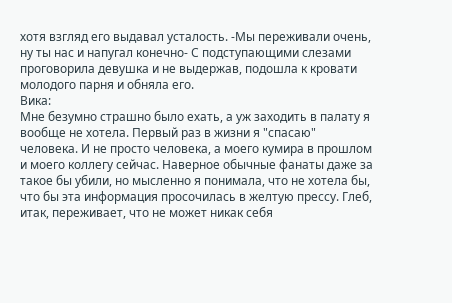хотя взгляд его выдавал усталость. -Мы переживали очень, ну ты нас и напугал конечно- С подступающими слезами проговорила девушка и не выдержав, подошла к кровати молодого парня и обняла его.
Вика:
Мне безумно страшно было ехать, а уж заходить в палату я вообще не хотела. Первый раз в жизни я "спасаю" человека. И не просто человека, а моего кумира в прошлом и моего коллегу сейчас. Наверное обычные фанаты даже за такое бы убили, но мысленно я понимала, что не хотела бы, что бы эта информация просочилась в желтую прессу. Глеб, итак, переживает, что не может никак себя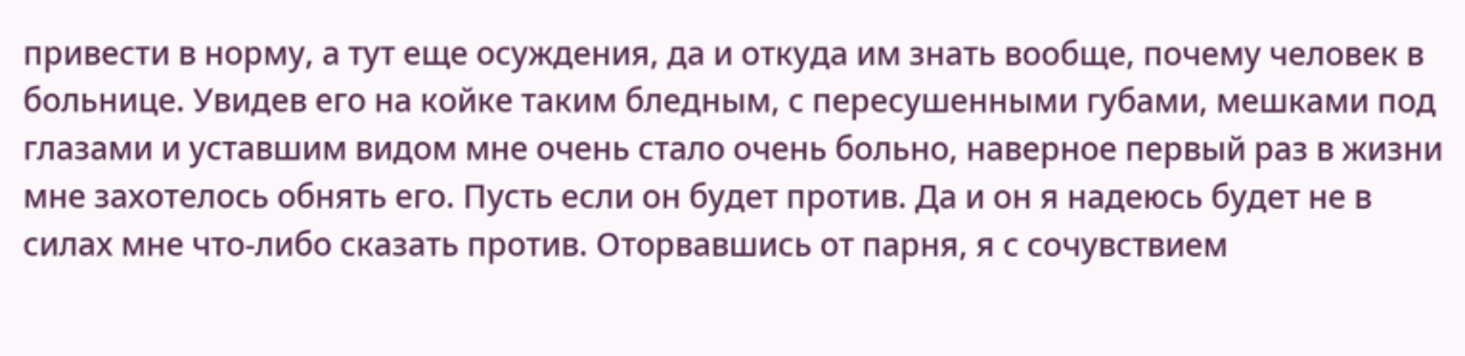привести в норму, а тут еще осуждения, да и откуда им знать вообще, почему человек в больнице. Увидев его на койке таким бледным, с пересушенными губами, мешками под глазами и уставшим видом мне очень стало очень больно, наверное первый раз в жизни мне захотелось обнять его. Пусть если он будет против. Да и он я надеюсь будет не в силах мне что-либо сказать против. Оторвавшись от парня, я с сочувствием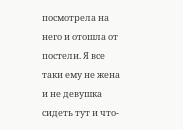посмотрела на него и отошла от постели. Я все таки ему не жена и не девушка сидеть тут и что-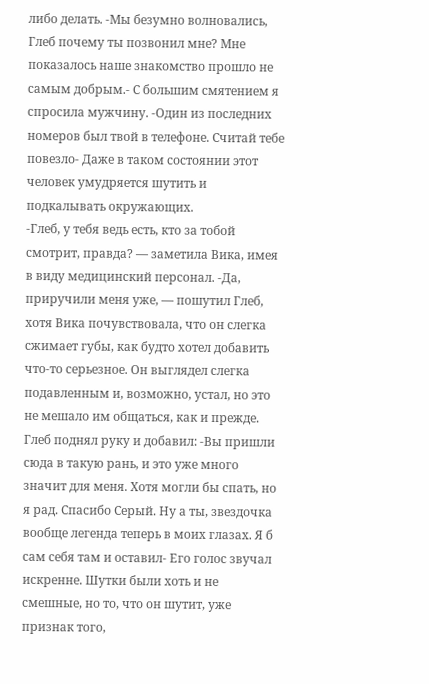либо делать. -Мы безумно волновались, Глеб почему ты позвонил мне? Мне показалось наше знакомство прошло не самым добрым.- С большим смятением я спросила мужчину. -Один из последних номеров был твой в телефоне. Считай тебе повезло- Даже в таком состоянии этот человек умудряется шутить и подкалывать окружающих.
-Глеб, у тебя ведь есть, кто за тобой смотрит, правда? — заметила Вика, имея в виду медицинский персонал. -Да, приручили меня уже, — пошутил Глеб, хотя Вика почувствовала, что он слегка сжимает губы, как будто хотел добавить что-то серьезное. Он выглядел слегка подавленным и, возможно, устал, но это не мешало им общаться, как и прежде. Глеб поднял руку и добавил: -Вы пришли сюда в такую рань, и это уже много значит для меня. Хотя могли бы спать, но я рад. Спасибо Серый. Ну а ты, звездочка вообще легенда теперь в моих глазах. Я б сам себя там и оставил- Его голос звучал искренне. Шутки были хоть и не смешные, но то, что он шутит, уже признак того,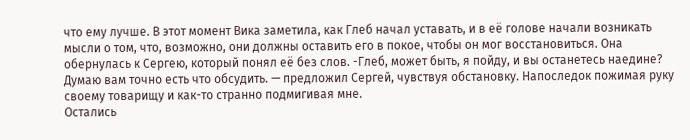что ему лучше. В этот момент Вика заметила, как Глеб начал уставать, и в её голове начали возникать мысли о том, что, возможно, они должны оставить его в покое, чтобы он мог восстановиться. Она обернулась к Сергею, который понял её без слов. -Глеб, может быть, я пойду, и вы останетесь наедине? Думаю вам точно есть что обсудить. — предложил Сергей, чувствуя обстановку. Напоследок пожимая руку своему товарищу и как-то странно подмигивая мне.
Остались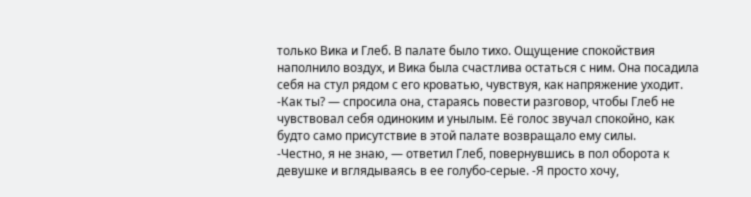только Вика и Глеб. В палате было тихо. Ощущение спокойствия наполнило воздух, и Вика была счастлива остаться с ним. Она посадила себя на стул рядом с его кроватью, чувствуя, как напряжение уходит. -Как ты? — спросила она, стараясь повести разговор, чтобы Глеб не чувствовал себя одиноким и унылым. Её голос звучал спокойно, как будто само присутствие в этой палате возвращало ему силы.
-Честно, я не знаю, — ответил Глеб, повернувшись в пол оборота к девушке и вглядываясь в ее голубо-серые. -Я просто хочу,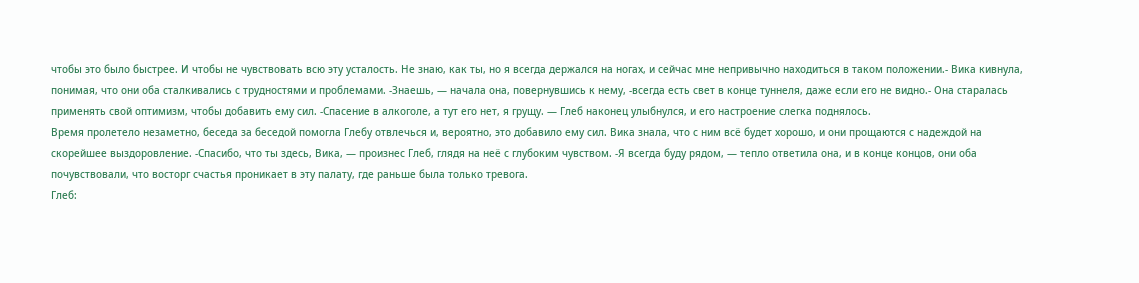чтобы это было быстрее. И чтобы не чувствовать всю эту усталость. Не знаю, как ты, но я всегда держался на ногах, и сейчас мне непривычно находиться в таком положении.- Вика кивнула, понимая, что они оба сталкивались с трудностями и проблемами. -Знаешь, — начала она, повернувшись к нему, -всегда есть свет в конце туннеля, даже если его не видно.- Она старалась применять свой оптимизм, чтобы добавить ему сил. -Спасение в алкоголе, а тут его нет, я грущу. — Глеб наконец улыбнулся, и его настроение слегка поднялось.
Время пролетело незаметно, беседа за беседой помогла Глебу отвлечься и, вероятно, это добавило ему сил. Вика знала, что с ним всё будет хорошо, и они прощаются с надеждой на скорейшее выздоровление. -Спасибо, что ты здесь, Вика, — произнес Глеб, глядя на неё с глубоким чувством. -Я всегда буду рядом, — тепло ответила она, и в конце концов, они оба почувствовали, что восторг счастья проникает в эту палату, где раньше была только тревога.
Глеб: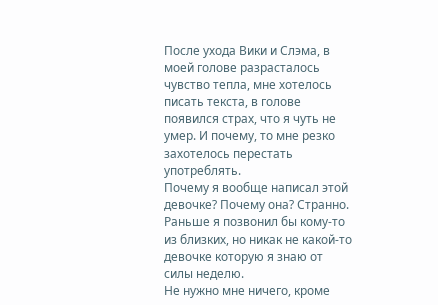После ухода Вики и Слэма, в моей голове разрасталось чувство тепла, мне хотелось писать текста, в голове появился страх, что я чуть не умер. И почему, то мне резко захотелось перестать употреблять.
Почему я вообще написал этой девочке? Почему она? Странно. Раньше я позвонил бы кому-то из близких, но никак не какой-то девочке которую я знаю от силы неделю.
Не нужно мне ничего, кроме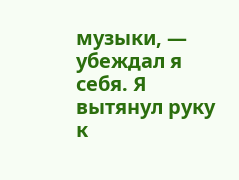музыки, — убеждал я себя. Я вытянул руку к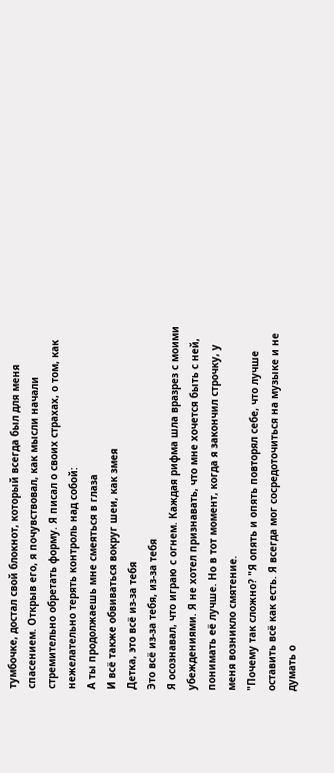тумбочке, достал свой блокнот, который всегда был для меня спасением. Открыв его, я почувствовал, как мысли начали стремительно обретать форму. Я писал о своих страхах, о том, как нежелательно терять контроль над собой:
А ты продолжаешь мне смеяться в глаза
И всё также обвиваться вокруг шеи, как змея
Детка, это всё из-за тебя
Это всё из-за тебя, из-за тебя
Я осознавал, что играю с огнем. Каждая рифма шла вразрез с моими убеждениями. Я не хотел признавать, что мне хочется быть с ней, понимать её лучше. Но в тот момент, когда я закончил строчку, у меня возникло смятение.
"Почему так сложно? "Я опять и опять повторял себе, что лучше оставить всё как есть. Я всегда мог сосредоточиться на музыке и не думать о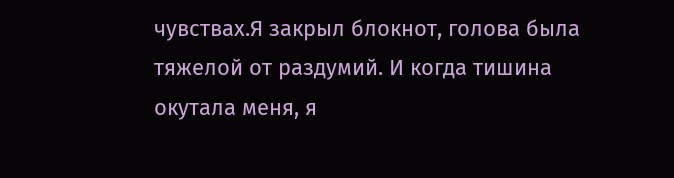чувствах.Я закрыл блокнот, голова была тяжелой от раздумий. И когда тишина окутала меня, я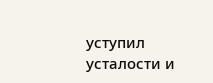уступил усталости и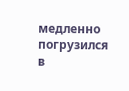медленно погрузился в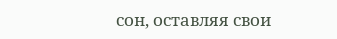сон, оставляя свои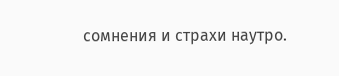сомнения и страхи наутро.